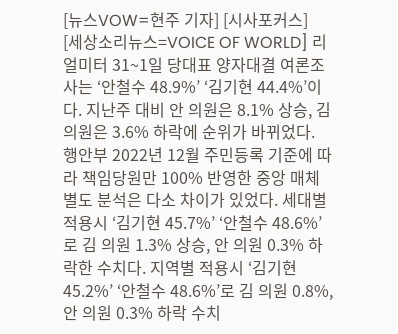[뉴스VOW=현주 기자] [시사포커스]
[세상소리뉴스=VOICE OF WORLD] 리얼미터 31~1일 당대표 양자대결 여론조사는 ‘안철수 48.9%’ ‘김기현 44.4%’이다. 지난주 대비 안 의원은 8.1% 상승, 김 의원은 3.6% 하락에 순위가 바뀌었다.
행안부 2022년 12월 주민등록 기준에 따라 책임당원만 100% 반영한 중앙 매체 별도 분석은 다소 차이가 있었다. 세대별 적용시 ‘김기현 45.7%’ ‘안철수 48.6%’로 김 의원 1.3% 상승, 안 의원 0.3% 하락한 수치다. 지역별 적용시 ‘김기현 45.2%’ ‘안철수 48.6%’로 김 의원 0.8%, 안 의원 0.3% 하락 수치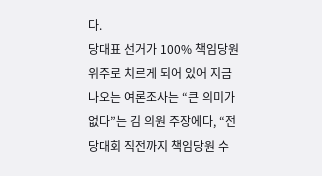다.
당대표 선거가 100% 책임당원 위주로 치르게 되어 있어 지금 나오는 여론조사는 “큰 의미가 없다”는 김 의원 주장에다, “전당대회 직전까지 책임당원 수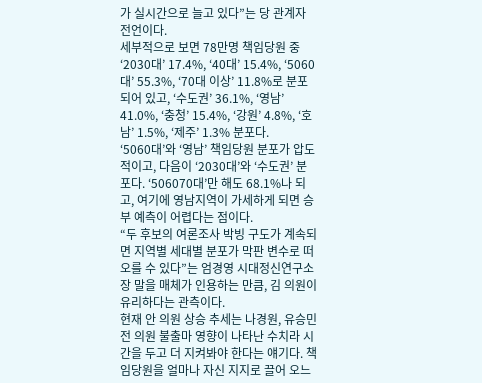가 실시간으로 늘고 있다”는 당 관계자 전언이다.
세부적으로 보면 78만명 책임당원 중 ‘2030대’ 17.4%, ‘40대’ 15.4%, ‘5060대’ 55.3%, ‘70대 이상’ 11.8%로 분포되어 있고, ‘수도권’ 36.1%, ‘영남’ 41.0%, ‘충청’ 15.4%, ‘강원’ 4.8%, ‘호남’ 1.5%, ‘제주’ 1.3% 분포다.
‘5060대’와 ‘영남’ 책임당원 분포가 압도적이고, 다음이 ‘2030대’와 ‘수도권’ 분포다. ‘506070대’만 해도 68.1%나 되고, 여기에 영남지역이 가세하게 되면 승부 예측이 어렵다는 점이다.
“두 후보의 여론조사 박빙 구도가 계속되면 지역별 세대별 분포가 막판 변수로 떠오를 수 있다”는 엄경영 시대정신연구소장 말을 매체가 인용하는 만큼, 김 의원이 유리하다는 관측이다.
현재 안 의원 상승 추세는 나경원, 유승민 전 의원 불출마 영향이 나타난 수치라 시간을 두고 더 지켜봐야 한다는 얘기다. 책임당원을 얼마나 자신 지지로 끌어 오느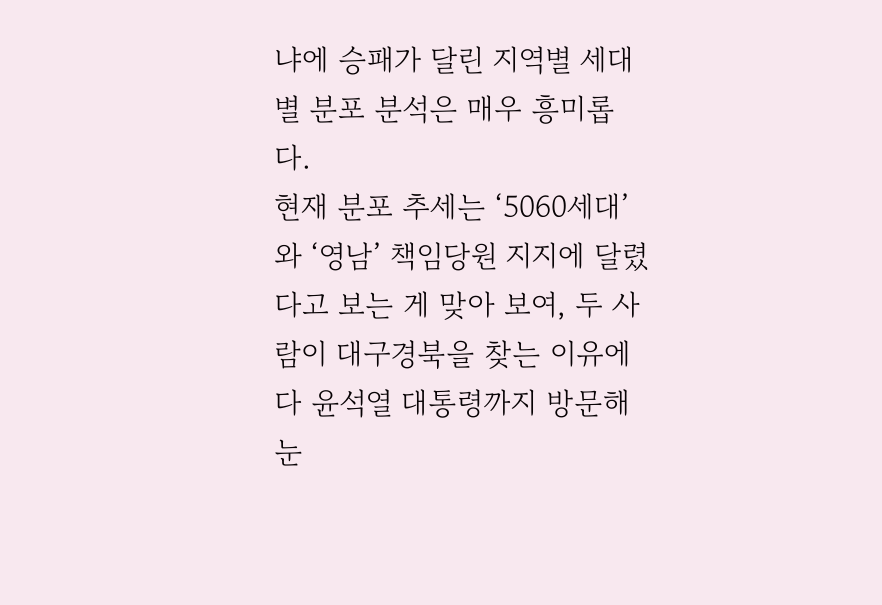냐에 승패가 달린 지역별 세대별 분포 분석은 매우 흥미롭다.
현재 분포 추세는 ‘5060세대’와 ‘영남’ 책임당원 지지에 달렸다고 보는 게 맞아 보여, 두 사람이 대구경북을 찾는 이유에다 윤석열 대통령까지 방문해 눈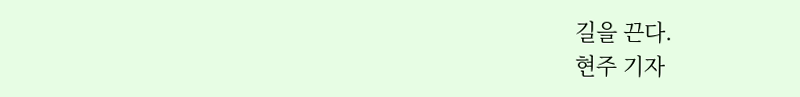길을 끈다.
현주 기자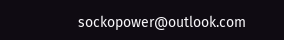sockopower@outlook.com